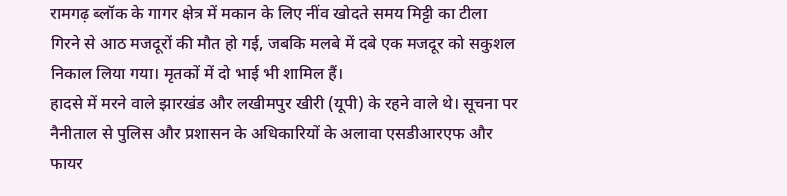रामगढ़ ब्लॉक के गागर क्षेत्र में मकान के लिए नींव खोदते समय मिट्टी का टीला गिरने से आठ मजदूरों की मौत हो गई, जबकि मलबे में दबे एक मजदूर को सकुशल निकाल लिया गया। मृतकों में दो भाई भी शामिल हैं।
हादसे में मरने वाले झारखंड और लखीमपुर खीरी (यूपी) के रहने वाले थे। सूचना पर नैनीताल से पुलिस और प्रशासन के अधिकारियों के अलावा एसडीआरएफ और फायर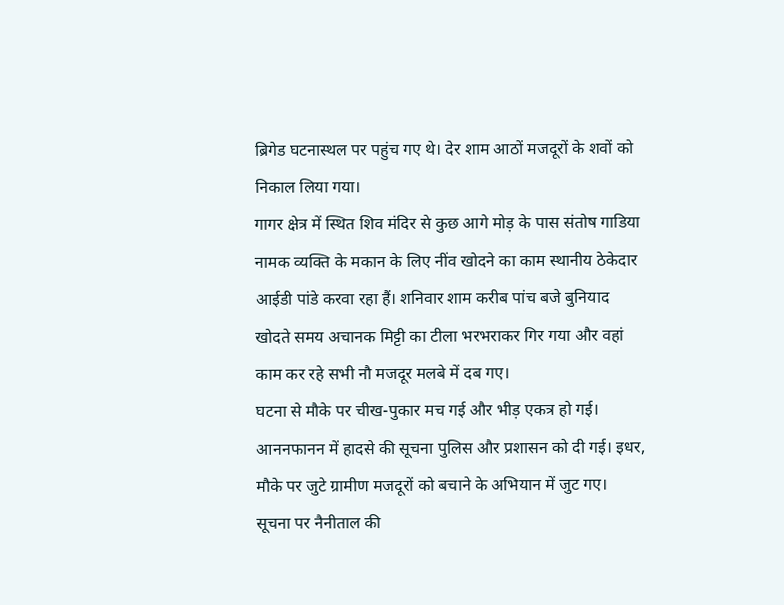ब्रिगेड घटनास्थल पर पहुंच गए थे। देर शाम आठों मजदूरों के शवों को निकाल लिया गया।
गागर क्षेत्र में स्थित शिव मंदिर से कुछ आगे मोड़ के पास संतोष गाडिया नामक व्यक्ति के मकान के लिए नींव खोदने का काम स्थानीय ठेकेदार आईडी पांडे करवा रहा हैं। शनिवार शाम करीब पांच बजे बुनियाद खोदते समय अचानक मिट्टी का टीला भरभराकर गिर गया और वहां काम कर रहे सभी नौ मजदूर मलबे में दब गए।
घटना से मौके पर चीख-पुकार मच गई और भीड़ एकत्र हो गई। आननफानन में हादसे की सूचना पुलिस और प्रशासन को दी गई। इधर, मौके पर जुटे ग्रामीण मजदूरों को बचाने के अभियान में जुट गए।
सूचना पर नैनीताल की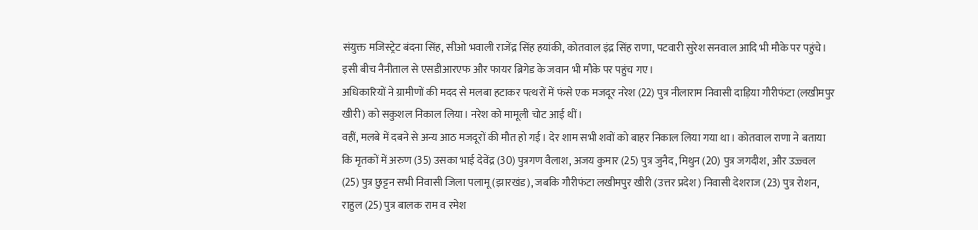संयुक्त मजिस्ट्रेट बंदना सिंह, सीओ भवाली राजेंद्र सिंह हयांकी, कोतवाल इंद्र सिंह राणा, पटवारी सुरेश सनवाल आदि भी मौके पर पहुंचे। इसी बीच नैनीताल से एसडीआरएफ और फायर ब्रिगेड के जवान भी मौके पर पहुंच गए।
अधिकारियों ने ग्रामीणों की मदद से मलबा हटाकर पत्थरों में फंसे एक मजदूर नरेश (22) पुत्र नीलाराम निवासी दाड़िया गौरीफंटा (लखीमपुर खीरी) को सकुशल निकाल लिया। नरेश को मामूली चोट आई थीं।
वहीं, मलबे में दबने से अन्य आठ मजदूरों की मौत हो गई। देर शाम सभी शवों को बाहर निकाल लिया गया था। कोतवाल राणा ने बताया कि मृतकों में अरुण (35) उसका भाई देवेंद्र (30) पुत्रगण वैलाश, अजय कुमार (25) पुत्र जुनैद, मिथुन (20) पुत्र जगदीश, और उज्ज्वल (25) पुत्र छुट्टन सभी निवासी जिला पलामू (झारखंड), जबकि गौरीफंटा लखीमपुर खीरी (उत्तर प्रदेश) निवासी देशराज (23) पुत्र रोशन, राहुल (25) पुत्र बालक राम व रमेश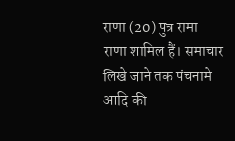राणा (20) पुत्र रामा राणा शामिल हैं। समाचार लिखे जाने तक पंचनामे आदि की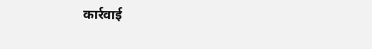कार्रवाई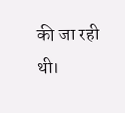की जा रही थी।